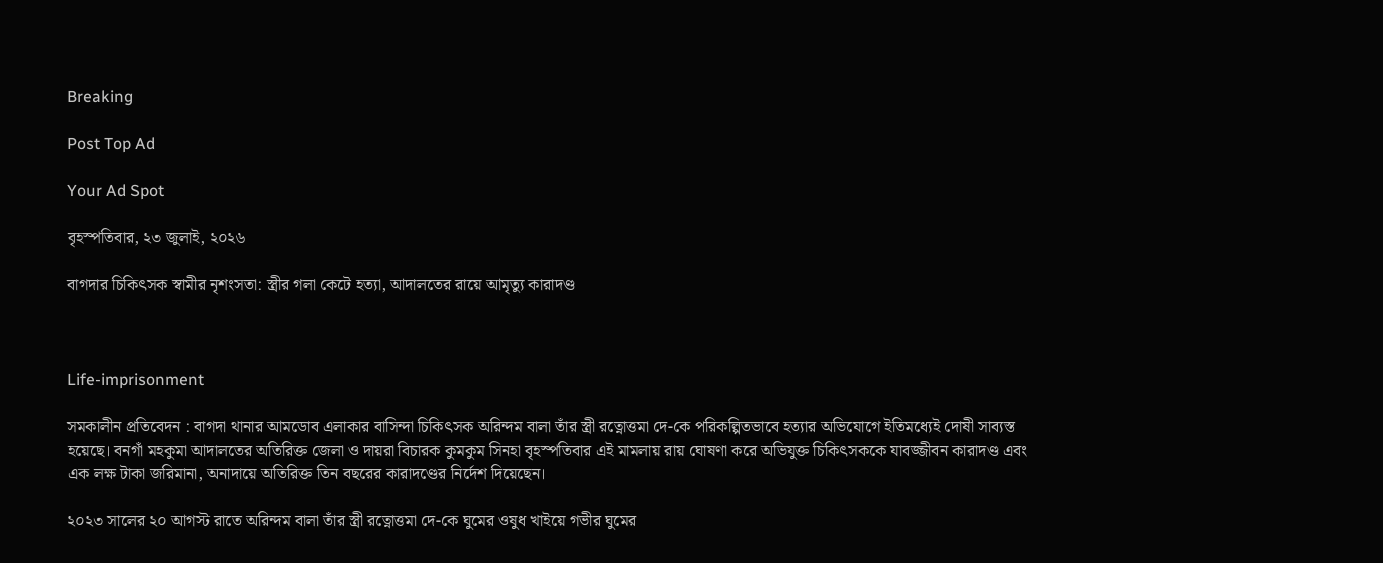Breaking

Post Top Ad

Your Ad Spot

বৃহস্পতিবার, ২৩ জুলাই, ২০২৬

বাগদার চিকিৎসক স্বামীর নৃশংসতা: স্ত্রীর গলা কেটে হত্যা, আদালতের রায়ে আমৃত্যু কারাদণ্ড



Life-imprisonment

সমকালীন প্রতিবেদন : বাগদা থানার আমডোব এলাকার বাসিন্দা চিকিৎসক অরিন্দম বালা তাঁর স্ত্রী রত্নোত্তমা দে-কে পরিকল্পিতভাবে হত্যার অভিযোগে ইতিমধ্যেই দোষী সাব্যস্ত হয়েছে। বনগাঁ মহকুমা আদালতের অতিরিক্ত জেলা ও দায়রা বিচারক কুমকুম সিনহা বৃহস্পতিবার এই মামলায় রায় ঘোষণা করে অভিযুক্ত চিকিৎসককে যাবজ্জীবন কারাদণ্ড এবং এক লক্ষ টাকা জরিমানা, অনাদায়ে অতিরিক্ত তিন বছরের কারাদণ্ডের নির্দেশ দিয়েছেন।

২০২৩ সালের ২০ আগস্ট রাতে অরিন্দম বালা তাঁর স্ত্রী রত্নোত্তমা দে-কে ঘুমের ওষুধ খাইয়ে গভীর ঘুমের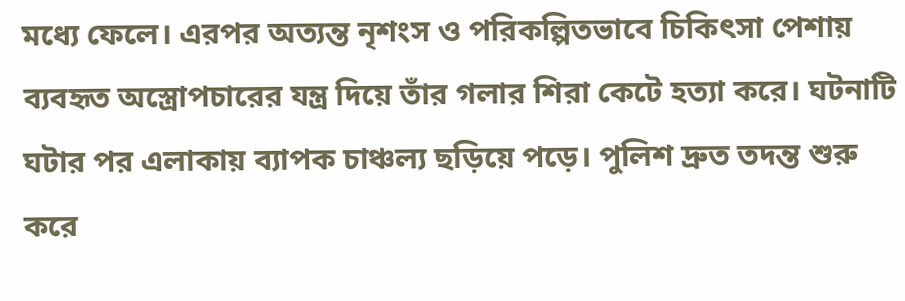মধ্যে ফেলে। এরপর অত্যন্ত নৃশংস ও পরিকল্পিতভাবে চিকিৎসা পেশায় ব্যবহৃত অস্ত্রোপচারের যন্ত্র দিয়ে তাঁর গলার শিরা কেটে হত্যা করে। ঘটনাটি ঘটার পর এলাকায় ব্যাপক চাঞ্চল্য ছড়িয়ে পড়ে। পুলিশ দ্রুত তদন্ত শুরু করে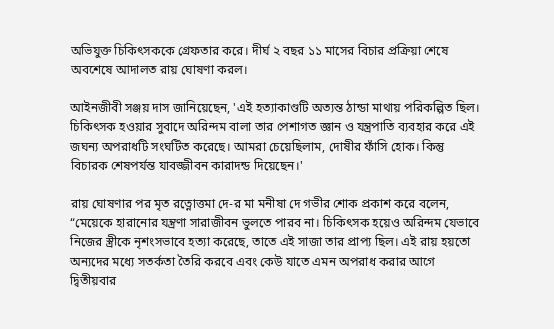অভিযুক্ত চিকিৎসককে গ্রেফতার করে। দীর্ঘ ২ বছর ১১ মাসের বিচার প্রক্রিয়া শেষে অবশেষে আদালত রায় ঘোষণা করল।

আইনজীবী সঞ্জয় দাস জানিয়েছেন, 'এই হত্যাকাণ্ডটি অত্যন্ত ঠান্ডা মাথায় পরিকল্পিত ছিল। চিকিৎসক হওয়ার সুবাদে অরিন্দম বালা তার পেশাগত জ্ঞান ও যন্ত্রপাতি ব্যবহার করে এই জঘন্য অপরাধটি সংঘটিত করেছে। আমরা চেয়েছিলাম, দোষীর ফাঁসি হোক। কিন্তু বিচারক শেষপর্যন্ত যাবজ্জীবন কারাদন্ড দিয়েছেন।'

রায় ঘোষণার পর মৃত রত্নোত্তমা দে-র মা মনীষা দে গভীর শোক প্রকাশ করে বলেন, “মেয়েকে হারানোর যন্ত্রণা সারাজীবন ভুলতে পারব না। চিকিৎসক হয়েও অরিন্দম যেভাবে নিজের স্ত্রীকে নৃশংসভাবে হত্যা করেছে, তাতে এই সাজা তার প্রাপ্য ছিল। এই রায় হয়তো অন্যদের মধ্যে সতর্কতা তৈরি করবে এবং কেউ যাতে এমন অপরাধ করার আগে দ্বিতীয়বার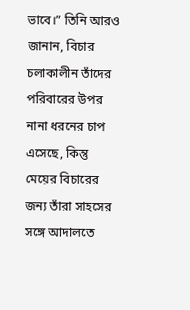ভাবে।” তিনি আরও জানান, বিচার চলাকালীন তাঁদের পরিবারের উপর নানা ধরনের চাপ এসেছে, কিন্তু মেয়ের বিচারের জন্য তাঁরা সাহসের সঙ্গে আদালতে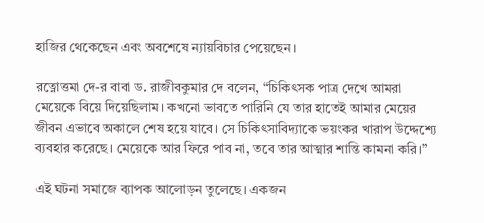হাজির থেকেছেন এবং অবশেষে ন্যায়বিচার পেয়েছেন।

রত্নোত্তমা দে-র বাবা ড. রাজীবকুমার দে বলেন, “চিকিৎসক পাত্র দেখে আমরা মেয়েকে বিয়ে দিয়েছিলাম। কখনো ভাবতে পারিনি যে তার হাতেই আমার মেয়ের জীবন এভাবে অকালে শেষ হয়ে যাবে। সে চিকিৎসাবিদ্যাকে ভয়ংকর খারাপ উদ্দেশ্যে ব্যবহার করেছে। মেয়েকে আর ফিরে পাব না, তবে তার আত্মার শান্তি কামনা করি।”

এই ঘটনা সমাজে ব্যাপক আলোড়ন তুলেছে। একজন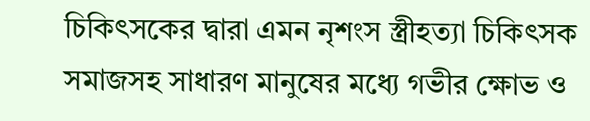চিকিৎসকের দ্বারা এমন নৃশংস স্ত্রীহত্যা চিকিৎসক সমাজসহ সাধারণ মানুষের মধ্যে গভীর ক্ষোভ ও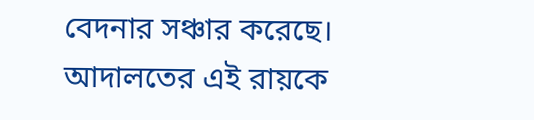বেদনার সঞ্চার করেছে। আদালতের এই রায়কে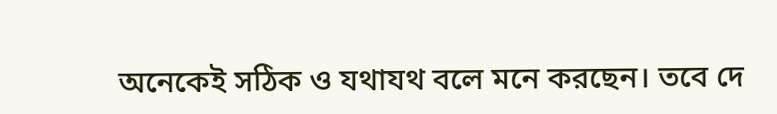অনেকেই সঠিক ও যথাযথ বলে মনে করছেন।‌ তবে দে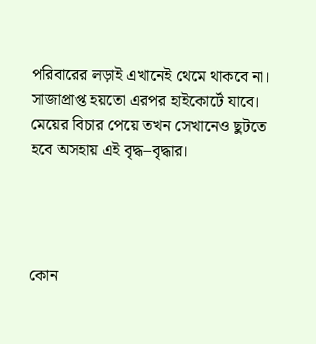পরিবারের লড়াই এখানেই থেমে থাকবে না। সাজাপ্রাপ্ত হয়তো এরপর হাইকোর্টে যাবে। মেয়ের বিচার পেয়ে তখন সেখানেও ছুটতে হবে অসহায় এই বৃদ্ধ–বৃদ্ধার।




কোন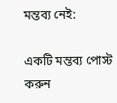মন্তব্য নেই:

একটি মন্তব্য পোস্ট করুন